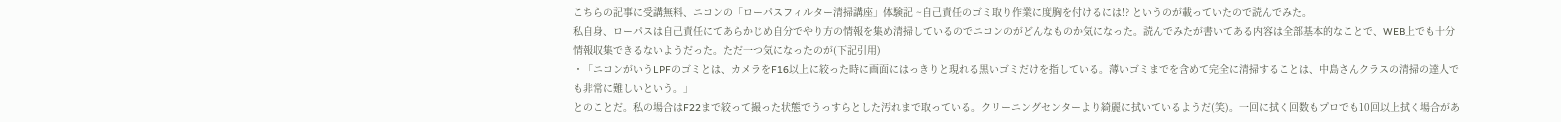こちらの記事に受講無料、ニコンの「ローパスフィルター清掃講座」体験記 ~自己責任のゴミ取り作業に度胸を付けるには!? というのが載っていたので読んでみた。
私自身、ローパスは自己責任にてあらかじめ自分でやり方の情報を集め清掃しているのでニコンのがどんなものか気になった。読んでみたが書いてある内容は全部基本的なことで、WEB上でも十分情報収集できるないようだった。ただ一つ気になったのが(下記引用)
・「ニコンがいうLPFのゴミとは、カメラをF16以上に絞った時に画面にはっきりと現れる黒いゴミだけを指している。薄いゴミまでを含めて完全に清掃することは、中島さんクラスの清掃の達人でも非常に難しいという。」
とのことだ。私の場合はF22まで絞って撮った状態でうっすらとした汚れまで取っている。クリーニングセンターより綺麗に拭いているようだ(笑)。一回に拭く回数もプロでも10回以上拭く場合があ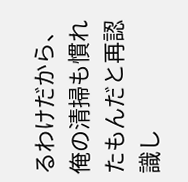るわけだから、俺の清掃も慣れたもんだと再認識し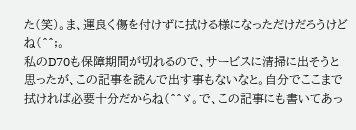た(笑)。ま、運良く傷を付けずに拭ける様になっただけだろうけどね(^^;。
私のD70も保障期間が切れるので、サービスに清掃に出そうと思ったが、この記事を読んで出す事もないなと。自分でここまで拭ければ必要十分だからね(^^ゞ。で、この記事にも書いてあっ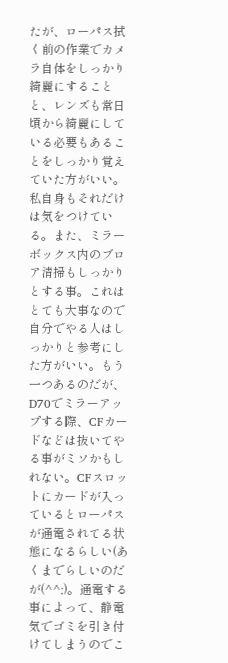たが、ローパス拭く前の作業でカメラ自体をしっかり綺麗にすることと、レンズも常日頃から綺麗にしている必要もあることをしっかり覚えていた方がいい。私自身もそれだけは気をつけている。また、ミラーボックス内のブロア清掃もしっかりとする事。これはとても大事なので自分でやる人はしっかりと参考にした方がいい。もう一つあるのだが、D70でミラーアップする際、CFカードなどは抜いてやる事がミソかもしれない。CFスロットにカードが入っているとローパスが通電されてる状態になるらしい(あくまでらしいのだが(^^;)。通電する事によって、静電気でゴミを引き付けてしまうのでこ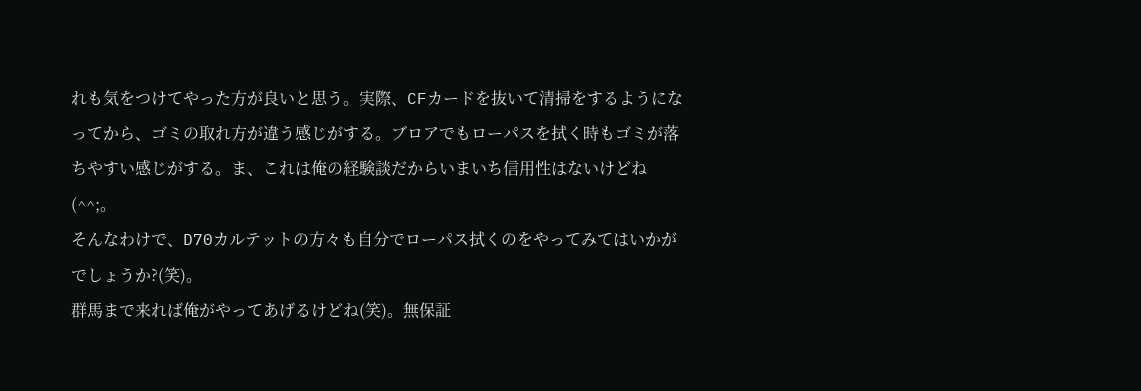れも気をつけてやった方が良いと思う。実際、CFカードを抜いて清掃をするようになってから、ゴミの取れ方が違う感じがする。ブロアでもローパスを拭く時もゴミが落ちやすい感じがする。ま、これは俺の経験談だからいまいち信用性はないけどね(^^;。
そんなわけで、D70カルテットの方々も自分でローパス拭くのをやってみてはいかがでしょうか?(笑)。
群馬まで来れば俺がやってあげるけどね(笑)。無保証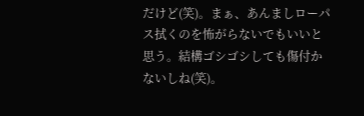だけど(笑)。まぁ、あんましローパス拭くのを怖がらないでもいいと思う。結構ゴシゴシしても傷付かないしね(笑)。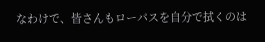なわけで、皆さんもローパスを自分で拭くのは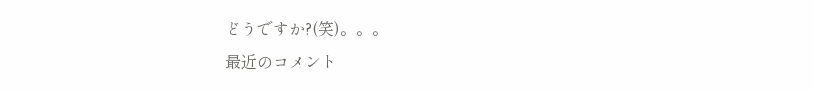どうですか?(笑)。。。
最近のコメント